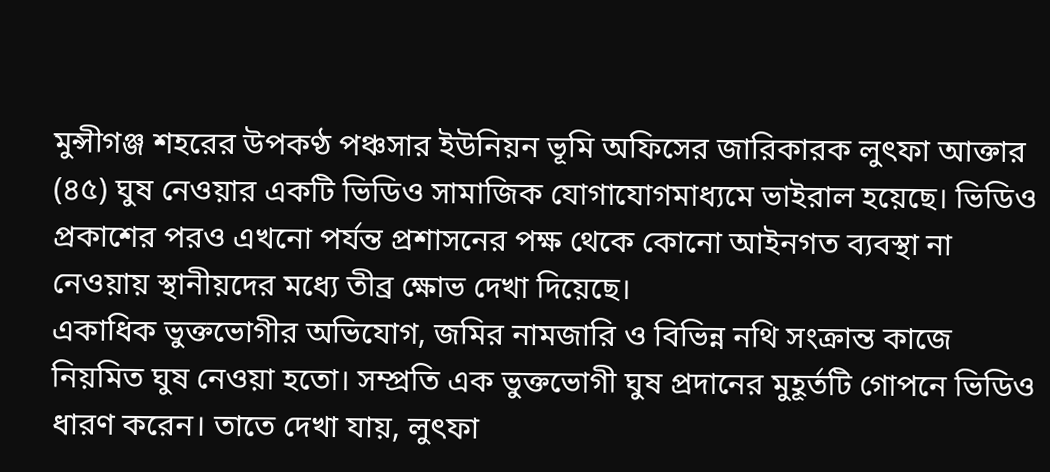মুন্সীগঞ্জ শহরের উপকণ্ঠ পঞ্চসার ইউনিয়ন ভূমি অফিসের জারিকারক লুৎফা আক্তার (৪৫) ঘুষ নেওয়ার একটি ভিডিও সামাজিক যোগাযোগমাধ্যমে ভাইরাল হয়েছে। ভিডিও প্রকাশের পরও এখনো পর্যন্ত প্রশাসনের পক্ষ থেকে কোনো আইনগত ব্যবস্থা না নেওয়ায় স্থানীয়দের মধ্যে তীব্র ক্ষোভ দেখা দিয়েছে।
একাধিক ভুক্তভোগীর অভিযোগ, জমির নামজারি ও বিভিন্ন নথি সংক্রান্ত কাজে নিয়মিত ঘুষ নেওয়া হতো। সম্প্রতি এক ভুক্তভোগী ঘুষ প্রদানের মুহূর্তটি গোপনে ভিডিও ধারণ করেন। তাতে দেখা যায়, লুৎফা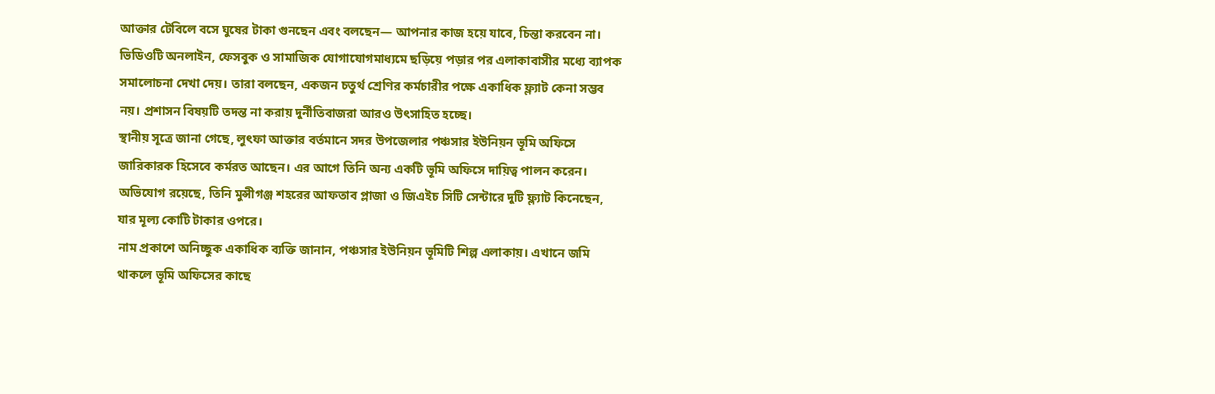আক্তার টেবিলে বসে ঘুষের টাকা গুনছেন এবং বলছেন— আপনার কাজ হয়ে যাবে, চিন্তা করবেন না।
ভিডিওটি অনলাইন, ফেসবুক ও সামাজিক যোগাযোগমাধ্যমে ছড়িয়ে পড়ার পর এলাকাবাসীর মধ্যে ব্যাপক সমালোচনা দেখা দেয়। তারা বলছেন, একজন চতুর্থ শ্রেণির কর্মচারীর পক্ষে একাধিক ফ্ল্যাট কেনা সম্ভব নয়। প্রশাসন বিষয়টি তদন্ত না করায় দুর্নীতিবাজরা আরও উৎসাহিত হচ্ছে।
স্থানীয় সূত্রে জানা গেছে, লুৎফা আক্তার বর্তমানে সদর উপজেলার পঞ্চসার ইউনিয়ন ভূমি অফিসে জারিকারক হিসেবে কর্মরত আছেন। এর আগে তিনি অন্য একটি ভূমি অফিসে দায়িত্ব পালন করেন। অভিযোগ রয়েছে, তিনি মুন্সীগঞ্জ শহরের আফতাব প্লাজা ও জিএইচ সিটি সেন্টারে দুটি ফ্ল্যাট কিনেছেন, যার মূল্য কোটি টাকার ওপরে।
নাম প্রকাশে অনিচ্ছুক একাধিক ব্যক্তি জানান, পঞ্চসার ইউনিয়ন ভূমিটি শিল্প এলাকায়। এখানে জমি থাকলে ভূমি অফিসের কাছে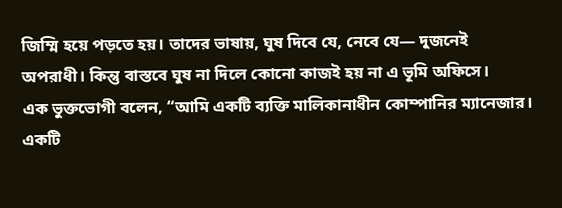জিম্মি হয়ে পড়তে হয়। তাদের ভাষায়, ঘুষ দিবে যে, নেবে যে— দুজনেই অপরাধী। কিন্তু বাস্তবে ঘুষ না দিলে কোনো কাজই হয় না এ ভূমি অফিসে।
এক ভুক্তভোগী বলেন, “আমি একটি ব্যক্তি মালিকানাধীন কোম্পানির ম্যানেজার। একটি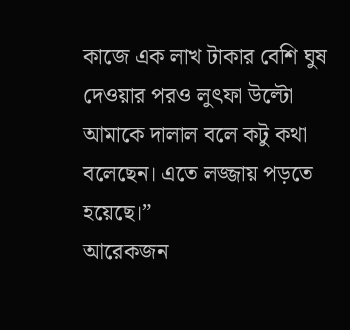কাজে এক লাখ টাকার বেশি ঘুষ দেওয়ার পরও লুৎফা উল্টো আমাকে দালাল বলে কটু কথা বলেছেন। এতে লজ্জায় পড়তে হয়েছে।”
আরেকজন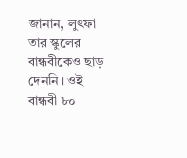জানান, লুৎফা তার স্কুলের বান্ধবীকেও ছাড় দেননি। ওই বান্ধবী ৮০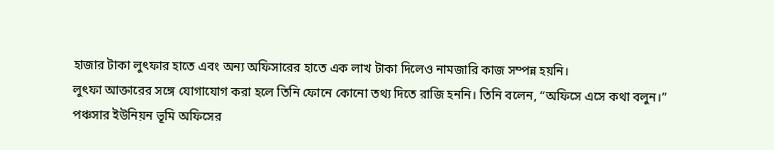হাজার টাকা লুৎফার হাতে এবং অন্য অফিসারের হাতে এক লাখ টাকা দিলেও নামজারি কাজ সম্পন্ন হয়নি।
লুৎফা আক্তারের সঙ্গে যোগাযোগ করা হলে তিনি ফোনে কোনো তথ্য দিতে রাজি হননি। তিনি বলেন, “অফিসে এসে কথা বলুন।”
পঞ্চসার ইউনিয়ন ভূমি অফিসের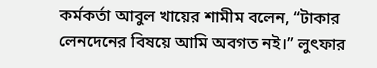কর্মকর্তা আবুল খায়ের শামীম বলেন, “টাকার লেনদেনের বিষয়ে আমি অবগত নই।” লুৎফার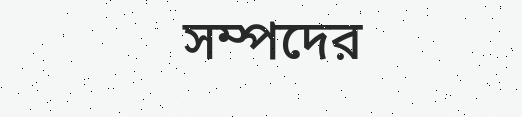সম্পদের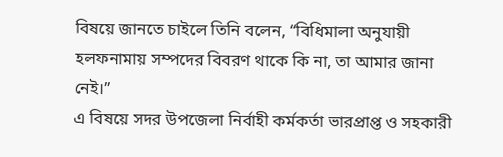বিষয়ে জানতে চাইলে তিনি বলেন, “বিধিমালা অনুযায়ী হলফনামায় সম্পদের বিবরণ থাকে কি না, তা আমার জানা নেই।”
এ বিষয়ে সদর উপজেলা নির্বাহী কর্মকর্তা ভারপ্রাপ্ত ও সহকারী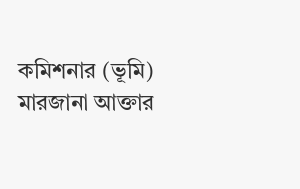কমিশনার (ভূমি) মারজানা আক্তার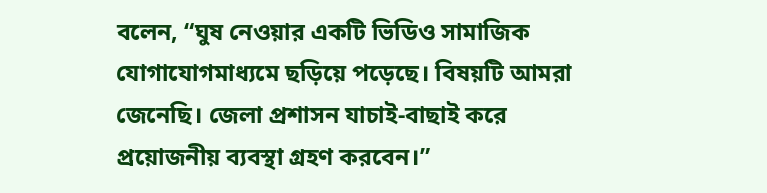বলেন, “ঘুষ নেওয়ার একটি ভিডিও সামাজিক যোগাযোগমাধ্যমে ছড়িয়ে পড়েছে। বিষয়টি আমরা জেনেছি। জেলা প্রশাসন যাচাই-বাছাই করে প্রয়োজনীয় ব্যবস্থা গ্রহণ করবেন।”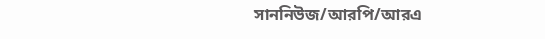সাননিউজ/আরপি/আরএ